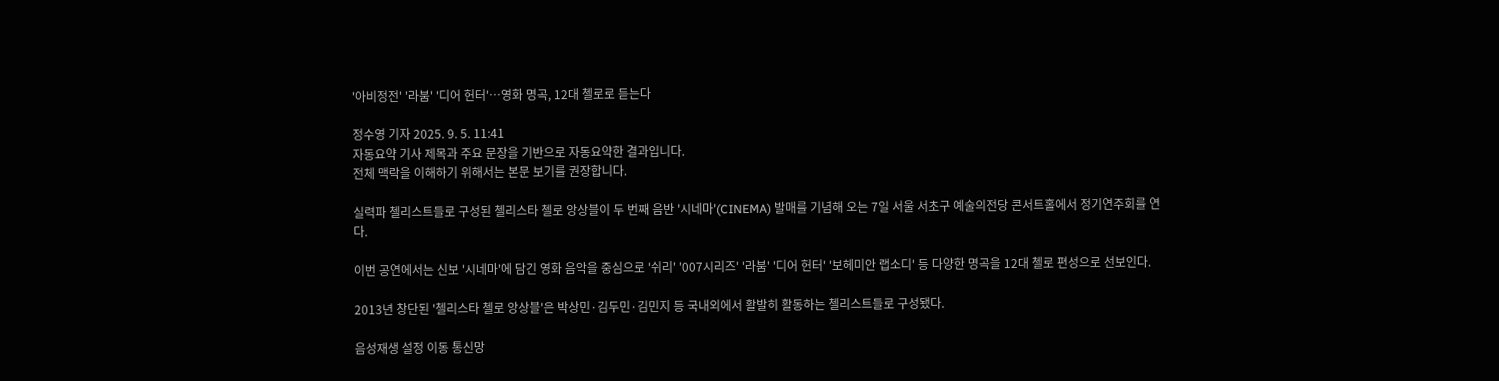'아비정전' '라붐' '디어 헌터'…영화 명곡, 12대 첼로로 듣는다

정수영 기자 2025. 9. 5. 11:41
자동요약 기사 제목과 주요 문장을 기반으로 자동요약한 결과입니다.
전체 맥락을 이해하기 위해서는 본문 보기를 권장합니다.

실력파 첼리스트들로 구성된 첼리스타 첼로 앙상블이 두 번째 음반 '시네마'(CINEMA) 발매를 기념해 오는 7일 서울 서초구 예술의전당 콘서트홀에서 정기연주회를 연다.

이번 공연에서는 신보 '시네마'에 담긴 영화 음악을 중심으로 '쉬리' '007시리즈' '라붐' '디어 헌터' '보헤미안 랩소디' 등 다양한 명곡을 12대 첼로 편성으로 선보인다.

2013년 창단된 '첼리스타 첼로 앙상블'은 박상민·김두민·김민지 등 국내외에서 활발히 활동하는 첼리스트들로 구성됐다.

음성재생 설정 이동 통신망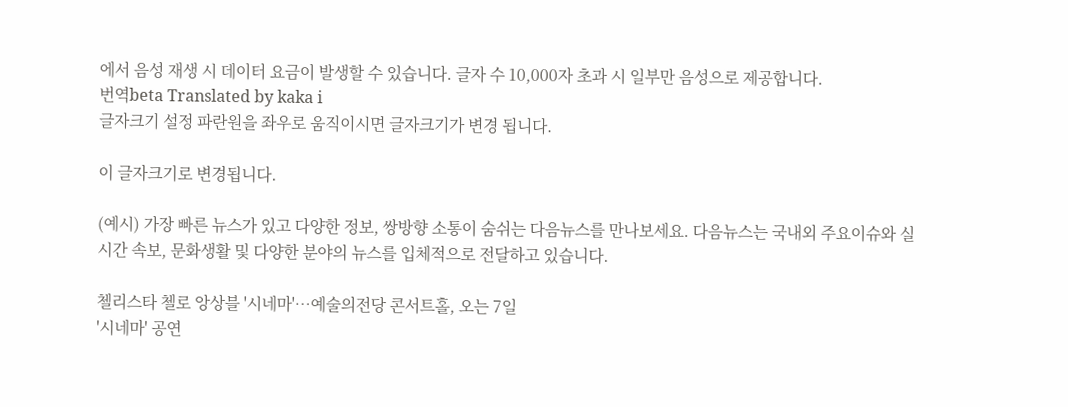에서 음성 재생 시 데이터 요금이 발생할 수 있습니다. 글자 수 10,000자 초과 시 일부만 음성으로 제공합니다.
번역beta Translated by kaka i
글자크기 설정 파란원을 좌우로 움직이시면 글자크기가 변경 됩니다.

이 글자크기로 변경됩니다.

(예시) 가장 빠른 뉴스가 있고 다양한 정보, 쌍방향 소통이 숨쉬는 다음뉴스를 만나보세요. 다음뉴스는 국내외 주요이슈와 실시간 속보, 문화생활 및 다양한 분야의 뉴스를 입체적으로 전달하고 있습니다.

첼리스타 첼로 앙상블 '시네마'…예술의전당 콘서트홀, 오는 7일
'시네마' 공연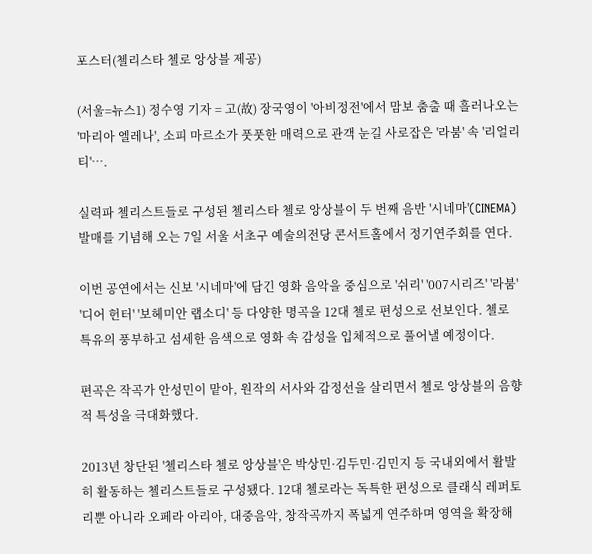포스터(첼리스타 첼로 앙상블 제공)

(서울=뉴스1) 정수영 기자 = 고(故) 장국영이 '아비정전'에서 맘보 춤출 때 흘러나오는 '마리아 엘레나', 소피 마르소가 풋풋한 매력으로 관객 눈길 사로잡은 '라붐' 속 '리얼리티'….

실력파 첼리스트들로 구성된 첼리스타 첼로 앙상블이 두 번째 음반 '시네마'(CINEMA) 발매를 기념해 오는 7일 서울 서초구 예술의전당 콘서트홀에서 정기연주회를 연다.

이번 공연에서는 신보 '시네마'에 담긴 영화 음악을 중심으로 '쉬리' '007시리즈' '라붐' '디어 헌터' '보헤미안 랩소디' 등 다양한 명곡을 12대 첼로 편성으로 선보인다. 첼로 특유의 풍부하고 섬세한 음색으로 영화 속 감성을 입체적으로 풀어낼 예정이다.

편곡은 작곡가 안성민이 맡아, 원작의 서사와 감정선을 살리면서 첼로 앙상블의 음향적 특성을 극대화했다.

2013년 창단된 '첼리스타 첼로 앙상블'은 박상민·김두민·김민지 등 국내외에서 활발히 활동하는 첼리스트들로 구성됐다. 12대 첼로라는 독특한 편성으로 클래식 레퍼토리뿐 아니라 오페라 아리아, 대중음악, 창작곡까지 폭넓게 연주하며 영역을 확장해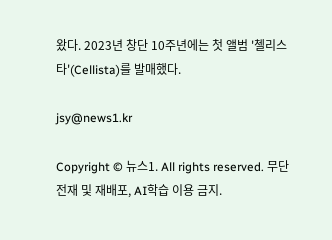왔다. 2023년 창단 10주년에는 첫 앨범 '첼리스타'(Cellista)를 발매했다.

jsy@news1.kr

Copyright © 뉴스1. All rights reserved. 무단 전재 및 재배포, AI학습 이용 금지.